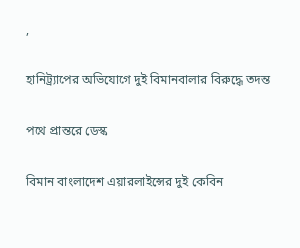,

হানিট্র্যাপের অভিযোগে দুই বিমানবালার বিরুদ্ধে তদন্ত

পথে প্রান্তরে ডেস্ক

বিমান বাংলাদেশ এয়ারলাইন্সের দুই কেবিন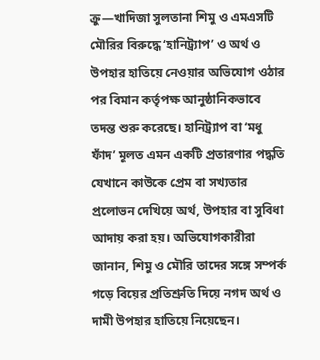ক্রু—খাদিজা সুলতানা শিমু ও এমএসটি মৌরির বিরুদ্ধে ‘হানিট্র্যাপ’ ও অর্থ ও উপহার হাতিয়ে নেওয়ার অভিযোগ ওঠার পর বিমান কর্তৃপক্ষ আনুষ্ঠানিকভাবে তদন্ত শুরু করেছে। হানিট্র্যাপ বা ‘মধু ফাঁদ’ মূলত এমন একটি প্রতারণার পদ্ধতি যেখানে কাউকে প্রেম বা সখ্যতার প্রলোভন দেখিয়ে অর্থ, উপহার বা সুবিধা আদায় করা হয়। অভিযোগকারীরা জানান, শিমু ও মৌরি তাদের সঙ্গে সম্পর্ক গড়ে বিয়ের প্রতিশ্রুতি দিয়ে নগদ অর্থ ও দামী উপহার হাতিয়ে নিয়েছেন।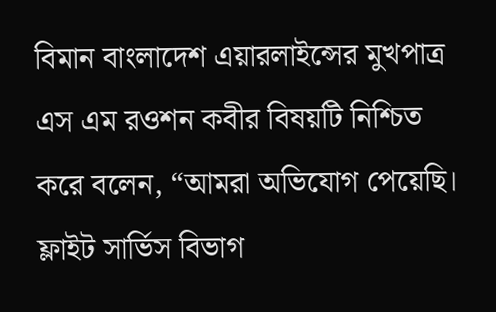বিমান বাংলাদেশ এয়ারলাইন্সের মুখপাত্র এস এম রওশন কবীর বিষয়টি নিশ্চিত করে বলেন, “আমরা অভিযোগ পেয়েছি। ফ্লাইট সার্ভিস বিভাগ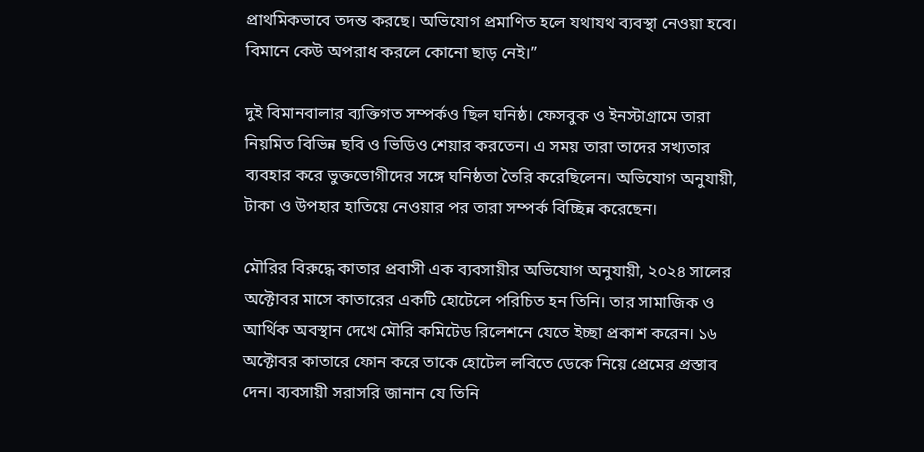প্রাথমিকভাবে তদন্ত করছে। অভিযোগ প্রমাণিত হলে যথাযথ ব্যবস্থা নেওয়া হবে। বিমানে কেউ অপরাধ করলে কোনো ছাড় নেই।”

দুই বিমানবালার ব্যক্তিগত সম্পর্কও ছিল ঘনিষ্ঠ। ফেসবুক ও ইনস্টাগ্রামে তারা নিয়মিত বিভিন্ন ছবি ও ভিডিও শেয়ার করতেন। এ সময় তারা তাদের সখ্যতার ব্যবহার করে ভুক্তভোগীদের সঙ্গে ঘনিষ্ঠতা তৈরি করেছিলেন। অভিযোগ অনুযায়ী, টাকা ও উপহার হাতিয়ে নেওয়ার পর তারা সম্পর্ক বিচ্ছিন্ন করেছেন।

মৌরির বিরুদ্ধে কাতার প্রবাসী এক ব্যবসায়ীর অভিযোগ অনুযায়ী, ২০২৪ সালের অক্টোবর মাসে কাতারের একটি হোটেলে পরিচিত হন তিনি। তার সামাজিক ও আর্থিক অবস্থান দেখে মৌরি কমিটেড রিলেশনে যেতে ইচ্ছা প্রকাশ করেন। ১৬ অক্টোবর কাতারে ফোন করে তাকে হোটেল লবিতে ডেকে নিয়ে প্রেমের প্রস্তাব দেন। ব্যবসায়ী সরাসরি জানান যে তিনি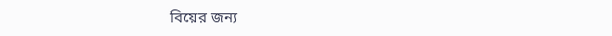বিয়ের জন্য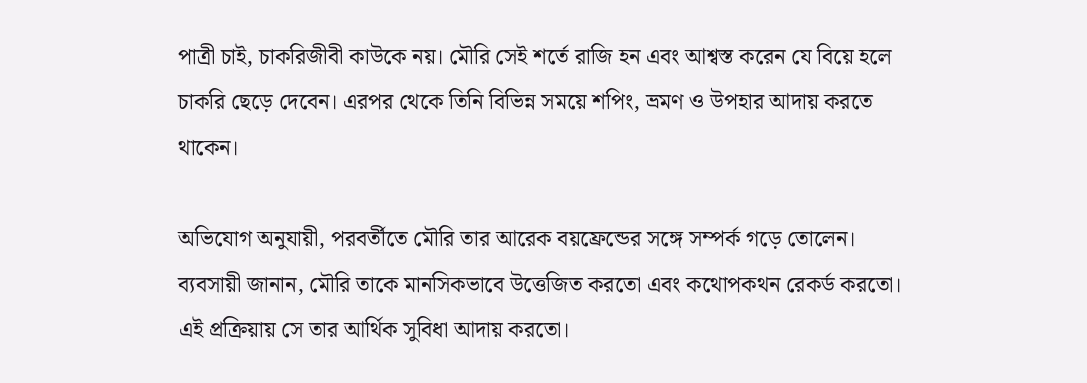পাত্রী চাই, চাকরিজীবী কাউকে নয়। মৌরি সেই শর্তে রাজি হন এবং আশ্বস্ত করেন যে বিয়ে হলে চাকরি ছেড়ে দেবেন। এরপর থেকে তিনি বিভিন্ন সময়ে শপিং, ভ্রমণ ও উপহার আদায় করতে থাকেন।

অভিযোগ অনুযায়ী, পরবর্তীতে মৌরি তার আরেক বয়ফ্রেন্ডের সঙ্গে সম্পর্ক গড়ে তোলেন। ব্যবসায়ী জানান, মৌরি তাকে মানসিকভাবে উত্তেজিত করতো এবং কথোপকথন রেকর্ড করতো। এই প্রক্রিয়ায় সে তার আর্থিক সুবিধা আদায় করতো।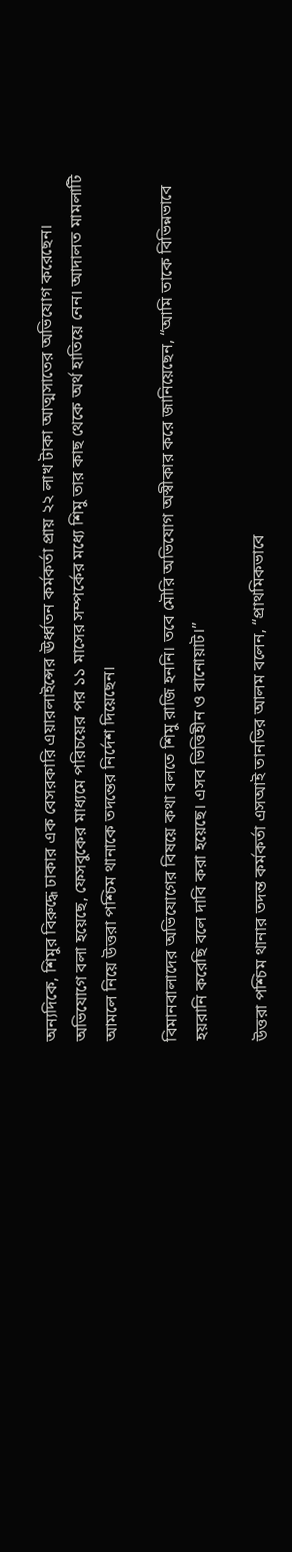অন্যদিকে, শিমুর বিরুদ্ধে ঢাকার এক বেসরকারি এয়ারলাইন্সের ঊর্ধ্বতন কর্মকর্তা প্রায় ২২ লাখ টাকা আত্মসাতের অভিযোগ করেছেন। অভিযোগে বলা হয়েছে, ফেসবুকের মাধ্যমে পরিচয়ের পর ১১ মাসের সম্পর্কের মধ্যে শিমু তার কাছ থেকে অর্থ হাতিয়ে নেন। আদালত মামলাটি আমলে নিয়ে উত্তরা পশ্চিম থানাকে তদন্তের নির্দেশ দিয়েছেন।

বিমানবালাদের অভিযোগের বিষয়ে কথা বলতে শিমু রাজি হননি। তবে মৌরি অভিযোগ অস্বীকার করে জানিয়েছেন, “আমি তাকে বিভিন্নভাবে হয়রানি করেছি বলে দাবি করা হয়েছে। এসব ভিত্তিহীন ও বানোয়াট।”

উত্তরা পশ্চিম থানার তদন্ত কর্মকর্তা এসআই তানভির আলম বলেন, “প্রাথমিকভাবে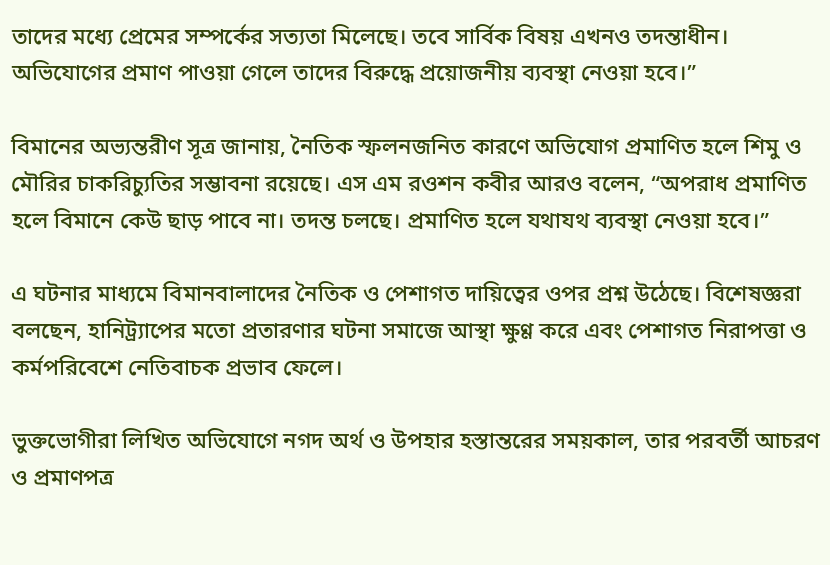তাদের মধ্যে প্রেমের সম্পর্কের সত্যতা মিলেছে। তবে সার্বিক বিষয় এখনও তদন্তাধীন। অভিযোগের প্রমাণ পাওয়া গেলে তাদের বিরুদ্ধে প্রয়োজনীয় ব্যবস্থা নেওয়া হবে।”

বিমানের অভ্যন্তরীণ সূত্র জানায়, নৈতিক স্ফলনজনিত কারণে অভিযোগ প্রমাণিত হলে শিমু ও মৌরির চাকরিচ্যুতির সম্ভাবনা রয়েছে। এস এম রওশন কবীর আরও বলেন, “অপরাধ প্রমাণিত হলে বিমানে কেউ ছাড় পাবে না। তদন্ত চলছে। প্রমাণিত হলে যথাযথ ব্যবস্থা নেওয়া হবে।”

এ ঘটনার মাধ্যমে বিমানবালাদের নৈতিক ও পেশাগত দায়িত্বের ওপর প্রশ্ন উঠেছে। বিশেষজ্ঞরা বলছেন, হানিট্র্যাপের মতো প্রতারণার ঘটনা সমাজে আস্থা ক্ষুণ্ণ করে এবং পেশাগত নিরাপত্তা ও কর্মপরিবেশে নেতিবাচক প্রভাব ফেলে।

ভুক্তভোগীরা লিখিত অভিযোগে নগদ অর্থ ও উপহার হস্তান্তরের সময়কাল, তার পরবর্তী আচরণ ও প্রমাণপত্র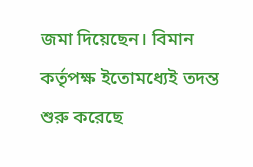জমা দিয়েছেন। বিমান কর্তৃপক্ষ ইতোমধ্যেই তদন্ত শুরু করেছে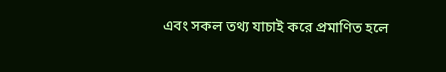এবং সকল তথ্য যাচাই করে প্রমাণিত হলে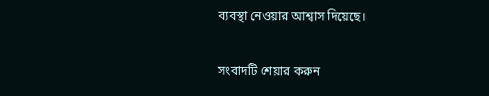ব্যবস্থা নেওয়ার আশ্বাস দিয়েছে।

সংবাদটি শেয়ার করুন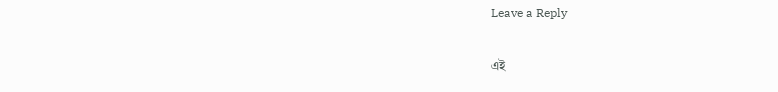Leave a Reply

এই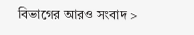বিভাগের আরও সংবাদ >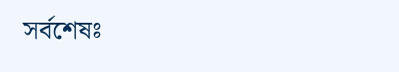সর্বশেষঃ